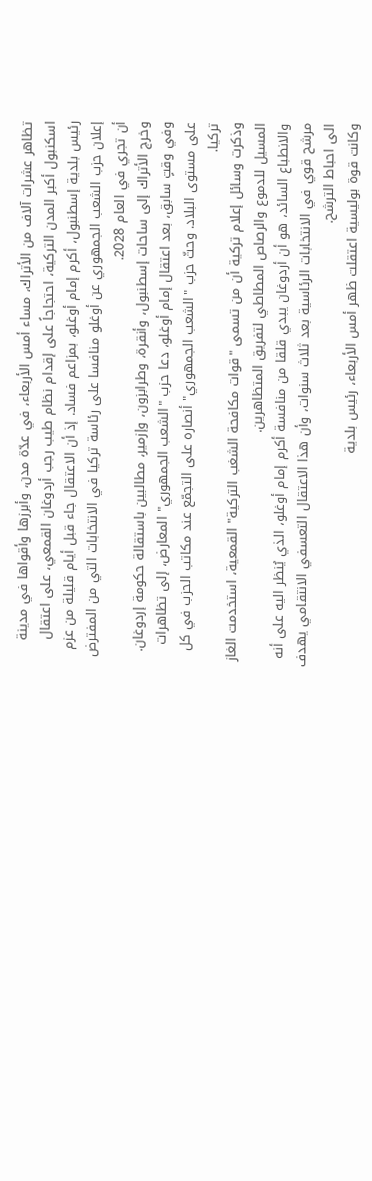تظاهر عشرات آلاف من الأتراك، مساء أمس الأربعاء، في عدّة مدن، وأبرزها وأقواها في مدينة اسكنبول أكبر المدن التركية، احتجاجاً على إقدام نظام طيب رجب أردوغان القمعي، على اعتقال رئيس بلدية إسطنبول، أكرم إمام أوغلو، بمزاعم فساد. إذ أن الاعتقال جاء قبل أيام قليلة من عزم إعلان حزب الشعب الجمهوري عن أوغلو منافسا على رئاسة تركيا في الانتخابات التي من المفترض أن تجري في العام 2028.
وخرج الأتراك إلى ساحات إسطنبول، وأنقرة، وطرابزون، وإزمير، مطالبين باستقالة حكومة إردوغان. وفي وقتٍ سابق، بعد اعتقال إمام أوغلو، دعا حزب "الشعب الجمهوري" المعارض، إلى تظاهرات على مستوى البلاد. وحثّ حزب "الشعب الجمهوري" أنصاره على التجمّع عند مكاتب الحزب في كل تركيا.
وذكرت وسائل إعلام تركية أن من تسمى "قوات مكافحة الشغب التركية" القمعية، استخدمت الغاز المسيل للدموع والرصاص المطاطي لتفريق المتظاهرين.
والانطباع السائد، هو أن أردوغان يبدي قلقا من منافسة أكرم إمام أوغلو، الذي يُنظر اليه على أنه مرشح قوي في الانتخابات الرئاسية بعد ثلاث سنوات، وأن هذا الاعتقال التعسفي الانتقامي يهدف الى احباط الترشح.
وكانت قوة بوليسية اعتقلت ظهر أمس الأربعاء، رئيس بلدية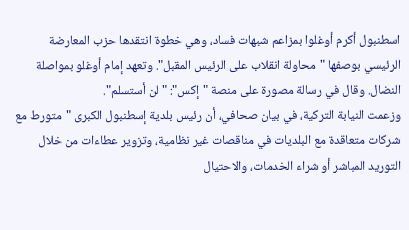اسطنبول أكرم أوغلوا بمزاعم شبهات فساد، وهي خطوة انتقدها حزب المعارضة الرئيسي بوصفها "محاولة انقلاب على الرئيس المقبل". وتعهد إمام أوغلو بمواصلة النضال. وقال في رسالة مصورة على منصة "إكس": "لن أستسلم".
وزعمت النيابة التركية، في بيان صحافي، أن رئيس بلدية إسطنبول الكبرى "متورط مع شركات متعاقدة مع البلديات في مناقصات غير نظامية، وتزوير عطاءات من خلال التوريد المباشر أو شراء الخدمات، والاحتيال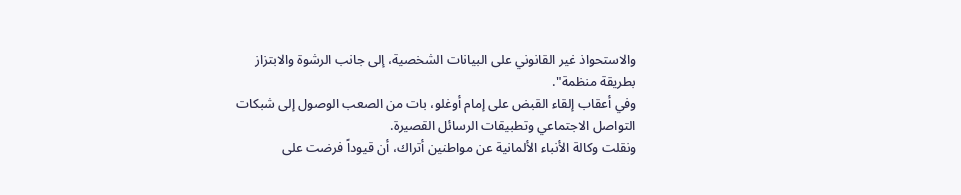والاستحواذ غير القانوني على البيانات الشخصية، إلى جانب الرشوة والابتزاز بطريقة منظمة".
وفي أعقاب إلقاء القبض على إمام أوغلو، بات من الصعب الوصول إلى شبكات التواصل الاجتماعي وتطبيقات الرسائل القصيرة.
ونقلت وكالة الأنباء الألمانية عن مواطنين أتراك، أن قيوداً فرضت على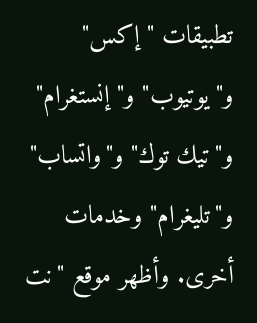تطبيقات "إكس" و"يوتيوب" و"إنستغرام" و"تيك توك" و"واتساب" و"تليغرام" وخدمات أخرى. وأظهر موقع "نت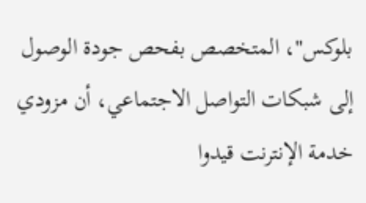بلوكس"، المتخصص بفحص جودة الوصول إلى شبكات التواصل الاجتماعي، أن مزودي خدمة الإنترنت قيدوا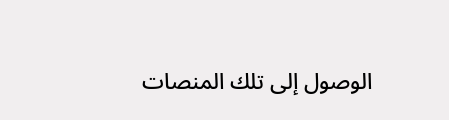الوصول إلى تلك المنصات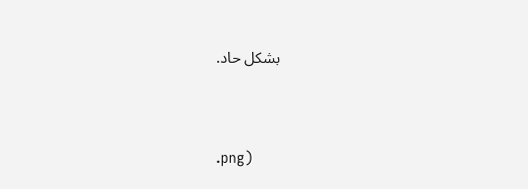بشكل حاد.



.png)